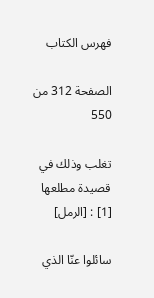فهرس الكتاب

الصفحة 312 من 550

تغلب وذلك في قصيدة مطلعها [1] : [الرمل]

سائلوا عنّا الذي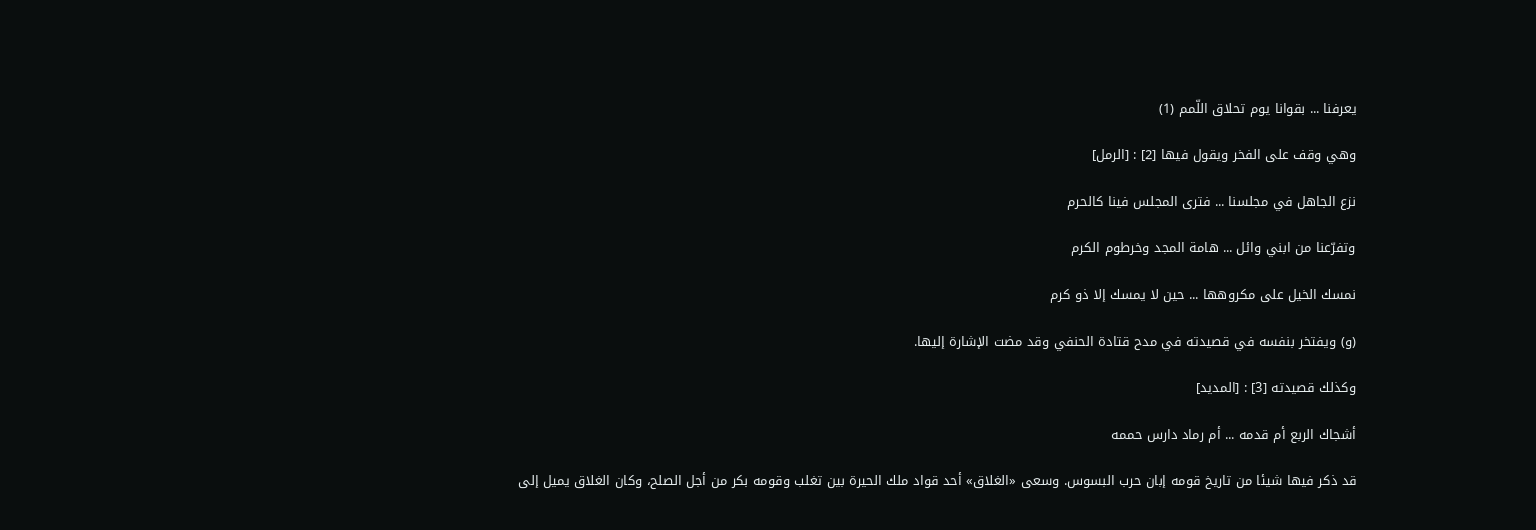يعرفنا ... بقوانا يوم تحلاق اللّمم (1)

وهي وقف على الفخر ويقول فيها [2] : [الرمل]

نزع الجاهل في مجلسنا ... فترى المجلس فينا كالحرم

وتفرّعنا من ابني وائل ... هامة المجد وخرطوم الكرم

نمسك الخيل على مكروهها ... حين لا يمسك إلا ذو كرم

(و) ويفتخر بنفسه في قصيدته في مدح قتادة الحنفي وقد مضت الإشارة إليها.

وكذلك قصيدته [3] : [المديد]

أشجاك الربع أم قدمه ... أم رماد دارس حممه

قد ذكر فيها شيئا من تاريخ قومه إبان حرب البسوس. وسعى «الغلاق» أحد قواد ملك الحيرة بين تغلب وقومه بكر من أجل الصلح، وكان الغلاق يميل إلى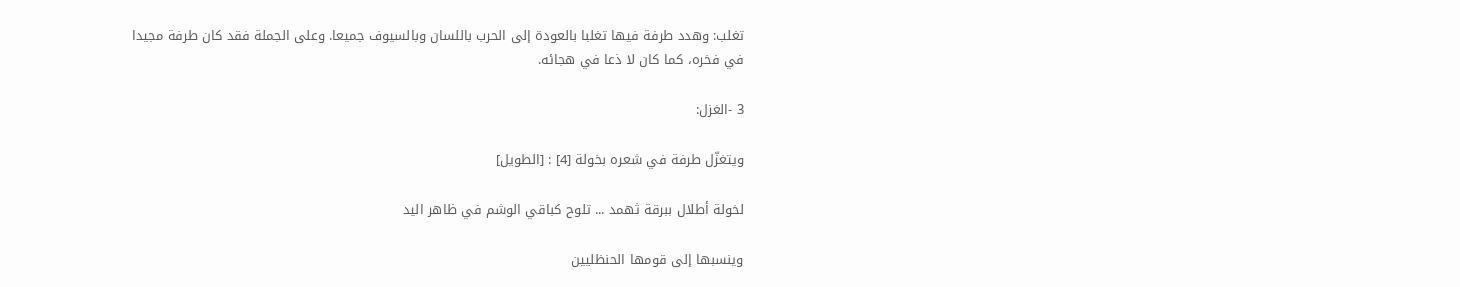تغلب: وهدد طرفة فيها تغلبا بالعودة إلى الحرب باللسان وبالسيوف جميعا. وعلى الجملة فقد كان طرفة مجيدا في فخره، كما كان لا ذعا في هجائه.

3 -الغزل:

ويتغزّل طرفة في شعره بخولة [4] : [الطويل]

لخولة أطلال ببرقة ثهمد ... تلوح كباقي الوشم في ظاهر اليد

وينسبها إلى قومها الحنظليين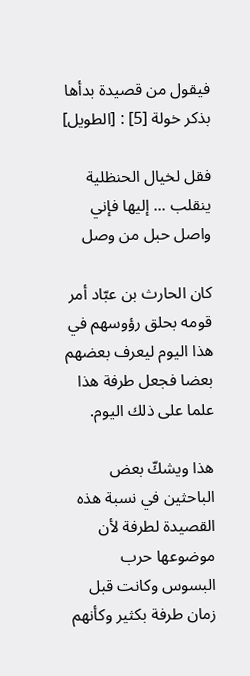فيقول من قصيدة بدأها بذكر خولة [5] : [الطويل]

فقل لخيال الحنظلية ينقلب ... إليها فإني واصل حبل من وصل

كان الحارث بن عبّاد أمر قومه بحلق رؤوسهم في هذا اليوم ليعرف بعضهم بعضا فجعل طرفة هذا علما على ذلك اليوم.

هذا ويشكّ بعض الباحثين في نسبة هذه القصيدة لطرفة لأن موضوعها حرب البسوس وكانت قبل زمان طرفة بكثير وكأنهم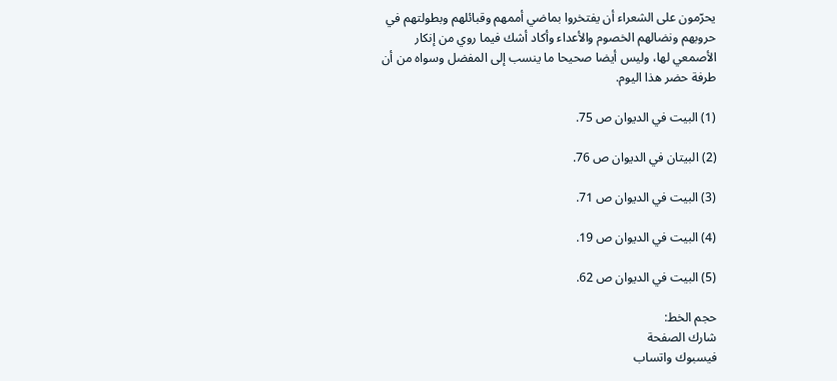يحرّمون على الشعراء أن يفتخروا بماضي أممهم وقبائلهم وبطولتهم في حروبهم ونضالهم الخصوم والأعداء وأكاد أشك فيما روي من إنكار الأصمعي لها، وليس أيضا صحيحا ما ينسب إلى المفضل وسواه من أن طرفة حضر هذا اليوم.

(1) البيت في الديوان ص 75.

(2) البيتان في الديوان ص 76.

(3) البيت في الديوان ص 71.

(4) البيت في الديوان ص 19.

(5) البيت في الديوان ص 62.

حجم الخط:
شارك الصفحة
فيسبوك واتساب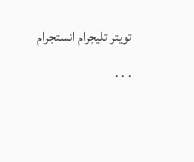تويتر تليجرام انستجرام
. . .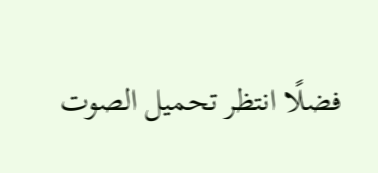فضلًا انتظر تحميل الصوت